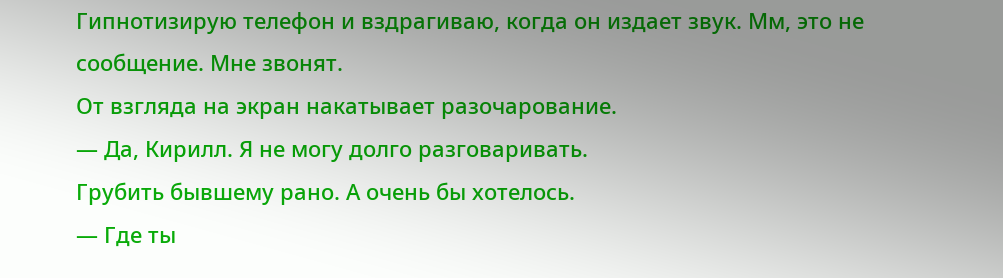Гипнотизирую телефон и вздрагиваю, когда он издает звук. Мм, это не сообщение. Мне звонят.
От взгляда на экран накатывает разочарование.
— Да, Кирилл. Я не могу долго разговаривать.
Грубить бывшему рано. А очень бы хотелось.
— Где ты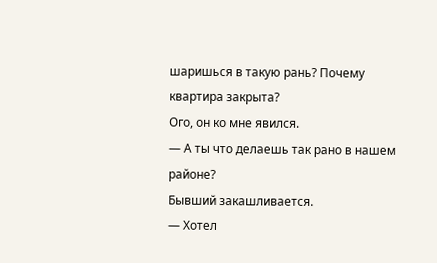шаришься в такую рань? Почему квартира закрыта?
Ого, он ко мне явился.
— А ты что делаешь так рано в нашем районе?
Бывший закашливается.
— Хотел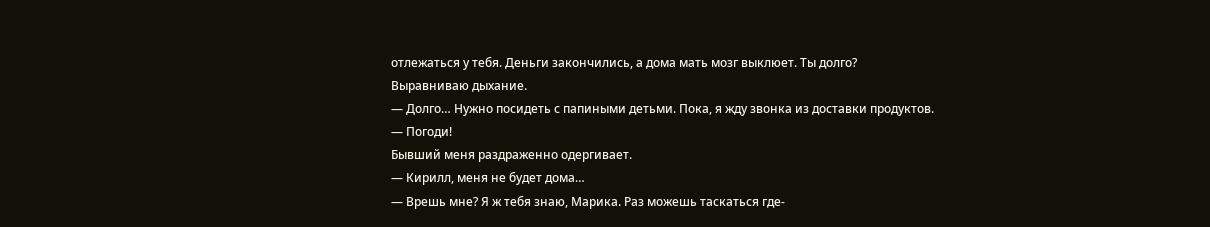отлежаться у тебя. Деньги закончились, а дома мать мозг выклюет. Ты долго?
Выравниваю дыхание.
— Долго… Нужно посидеть с папиными детьми. Пока, я жду звонка из доставки продуктов.
— Погоди!
Бывший меня раздраженно одергивает.
— Кирилл, меня не будет дома…
— Врешь мне? Я ж тебя знаю, Марика. Раз можешь таскаться где-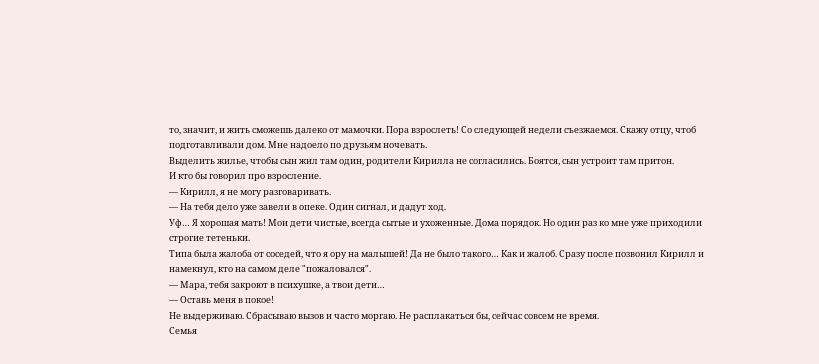то, значит, и жить сможешь далеко от мамочки. Пора взрослеть! Со следующей недели съезжаемся. Скажу отцу, чтоб подготавливали дом. Мне надоело по друзьям ночевать.
Выделить жилье, чтобы сын жил там один, родители Кирилла не согласились. Боятся, сын устроит там притон.
И кто бы говорил про взросление.
— Кирилл, я не могу разговаривать.
— На тебя дело уже завели в опеке. Один сигнал, и дадут ход.
Уф… Я хорошая мать! Мои дети чистые, всегда сытые и ухоженные. Дома порядок. Но один раз ко мне уже приходили строгие тетеньки.
Типа была жалоба от соседей, что я ору на малышей! Да не было такого… Как и жалоб. Сразу после позвонил Кирилл и намекнул, кто на самом деле "пожаловался".
— Мара, тебя закроют в психушке, а твои дети…
— Оставь меня в покое!
Не выдерживаю. Сбрасываю вызов и часто моргаю. Не расплакаться бы, сейчас совсем не время.
Семья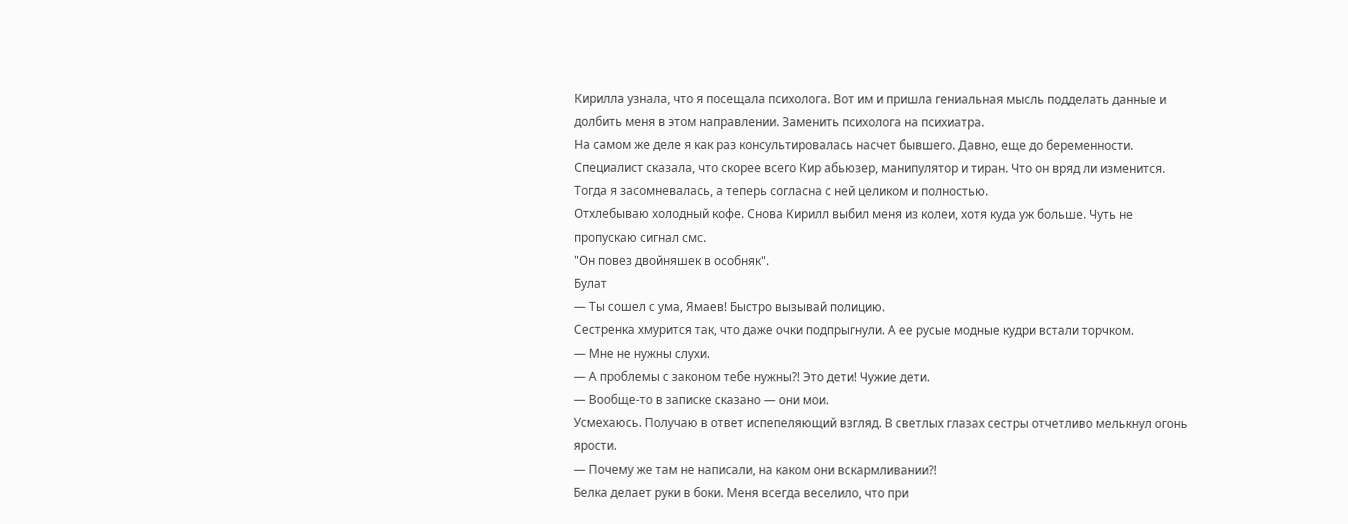Кирилла узнала, что я посещала психолога. Вот им и пришла гениальная мысль подделать данные и долбить меня в этом направлении. Заменить психолога на психиатра.
На самом же деле я как раз консультировалась насчет бывшего. Давно, еще до беременности. Специалист сказала, что скорее всего Кир абьюзер, манипулятор и тиран. Что он вряд ли изменится. Тогда я засомневалась, а теперь согласна с ней целиком и полностью.
Отхлебываю холодный кофе. Снова Кирилл выбил меня из колеи, хотя куда уж больше. Чуть не пропускаю сигнал смс.
"Он повез двойняшек в особняк".
Булат
— Ты сошел с ума, Ямаев! Быстро вызывай полицию.
Сестренка хмурится так, что даже очки подпрыгнули. А ее русые модные кудри встали торчком.
— Мне не нужны слухи.
— А проблемы с законом тебе нужны?! Это дети! Чужие дети.
— Вообще-то в записке сказано — они мои.
Усмехаюсь. Получаю в ответ испепеляющий взгляд. В светлых глазах сестры отчетливо мелькнул огонь ярости.
— Почему же там не написали, на каком они вскармливании?!
Белка делает руки в боки. Меня всегда веселило, что при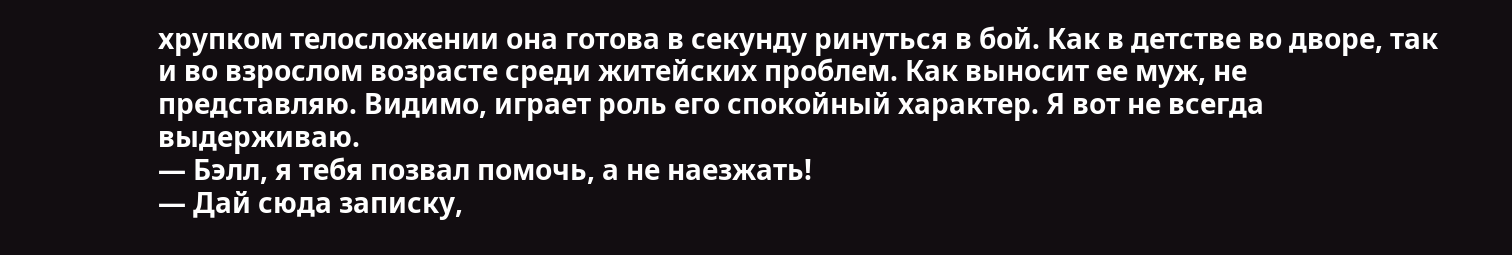хрупком телосложении она готова в секунду ринуться в бой. Как в детстве во дворе, так и во взрослом возрасте среди житейских проблем. Как выносит ее муж, не представляю. Видимо, играет роль его спокойный характер. Я вот не всегда выдерживаю.
— Бэлл, я тебя позвал помочь, а не наезжать!
— Дай сюда записку,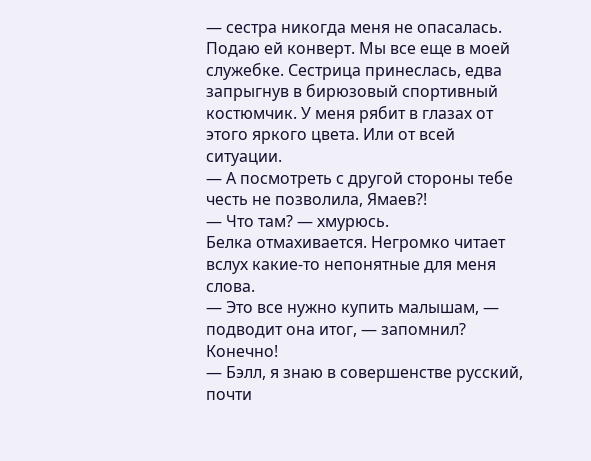— сестра никогда меня не опасалась.
Подаю ей конверт. Мы все еще в моей служебке. Сестрица принеслась, едва запрыгнув в бирюзовый спортивный костюмчик. У меня рябит в глазах от этого яркого цвета. Или от всей ситуации.
— А посмотреть с другой стороны тебе честь не позволила, Ямаев?!
— Что там? — хмурюсь.
Белка отмахивается. Негромко читает вслух какие-то непонятные для меня слова.
— Это все нужно купить малышам, — подводит она итог, — запомнил?
Конечно!
— Бэлл, я знаю в совершенстве русский, почти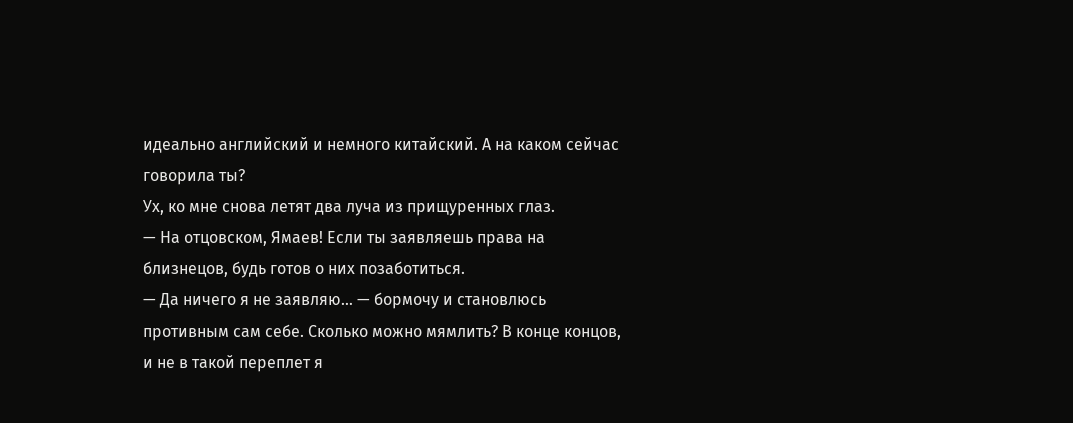идеально английский и немного китайский. А на каком сейчас говорила ты?
Ух, ко мне снова летят два луча из прищуренных глаз.
— На отцовском, Ямаев! Если ты заявляешь права на близнецов, будь готов о них позаботиться.
— Да ничего я не заявляю… — бормочу и становлюсь противным сам себе. Сколько можно мямлить? В конце концов, и не в такой переплет я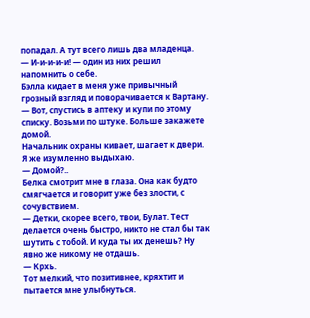попадал. А тут всего лишь два младенца.
— И-и-и-и-и! — один из них решил напомнить о себе.
Бэлла кидает в меня уже привычный грозный взгляд и поворачивается к Вартану.
— Вот, спустись в аптеку и купи по этому списку. Возьми по штуке. Больше закажете домой.
Начальник охраны кивает, шагает к двери. Я же изумленно выдыхаю.
— Домой?..
Белка смотрит мне в глаза. Она как будто смягчается и говорит уже без злости, с сочувствием.
— Детки, скорее всего, твои, Булат. Тест делается очень быстро, никто не стал бы так шутить с тобой. И куда ты их денешь? Ну явно же никому не отдашь.
— Крхь.
Тот мелкий, что позитивнее, кряхтит и пытается мне улыбнуться.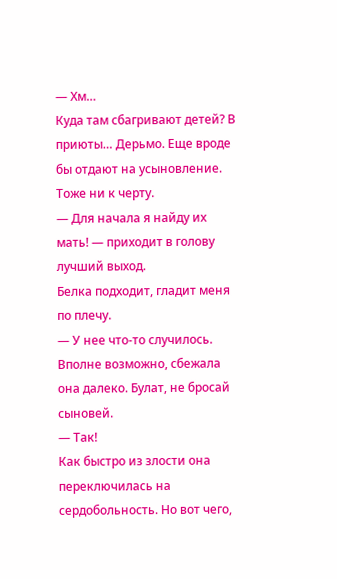— Хм…
Куда там сбагривают детей? В приюты… Дерьмо. Еще вроде бы отдают на усыновление. Тоже ни к черту.
— Для начала я найду их мать! — приходит в голову лучший выход.
Белка подходит, гладит меня по плечу.
— У нее что-то случилось. Вполне возможно, сбежала она далеко. Булат, не бросай сыновей.
— Так!
Как быстро из злости она переключилась на сердобольность. Но вот чего,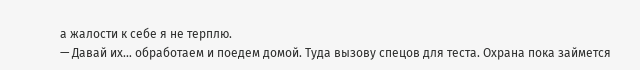а жалости к себе я не терплю.
— Давай их… обработаем и поедем домой. Туда вызову спецов для теста. Охрана пока займется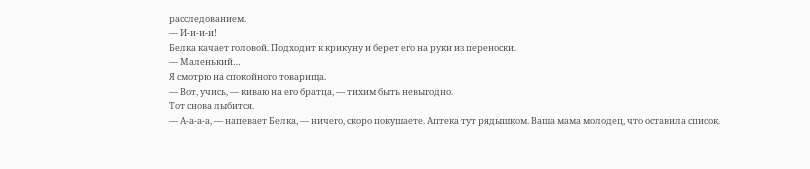расследованием.
— И-и-и-и!
Белка качает головой. Подходит к крикуну и берет его на руки из переноски.
— Маленький…
Я смотрю на спокойного товарища.
— Вот, учись, — киваю на его братца, — тихим быть невыгодно.
Тот снова лыбится.
— А-а-а-а, — напевает Белка, — ничего, скоро покушаете. Аптека тут рядышком. Ваша мама молодец, что оставила список.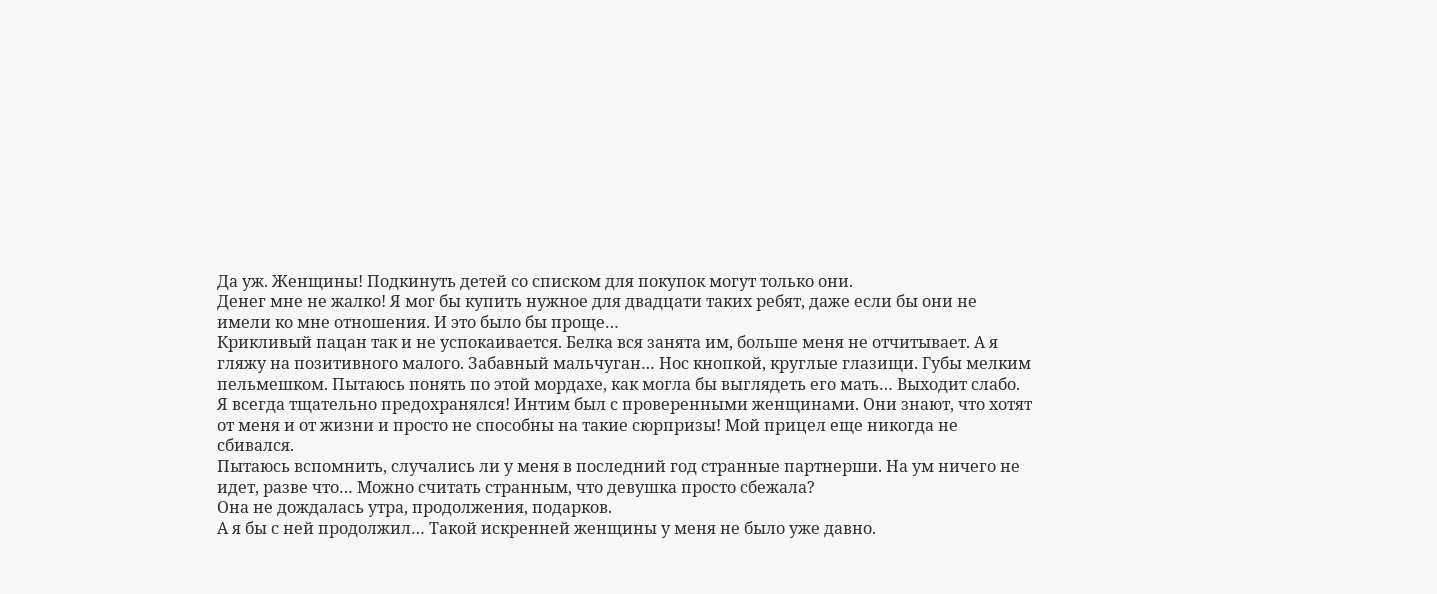Да уж. Женщины! Подкинуть детей со списком для покупок могут только они.
Денег мне не жалко! Я мог бы купить нужное для двадцати таких ребят, даже если бы они не имели ко мне отношения. И это было бы проще…
Крикливый пацан так и не успокаивается. Белка вся занята им, больше меня не отчитывает. А я гляжу на позитивного малого. Забавный мальчуган… Нос кнопкой, круглые глазищи. Губы мелким пельмешком. Пытаюсь понять по этой мордахе, как могла бы выглядеть его мать… Выходит слабо.
Я всегда тщательно предохранялся! Интим был с проверенными женщинами. Они знают, что хотят от меня и от жизни и просто не способны на такие сюрпризы! Мой прицел еще никогда не сбивался.
Пытаюсь вспомнить, случались ли у меня в последний год странные партнерши. На ум ничего не идет, разве что… Можно считать странным, что девушка просто сбежала?
Она не дождалась утра, продолжения, подарков.
А я бы с ней продолжил… Такой искренней женщины у меня не было уже давно.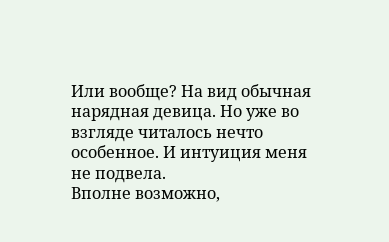Или вообще? На вид обычная нарядная девица. Но уже во взгляде читалось нечто особенное. И интуиция меня не подвела.
Вполне возможно,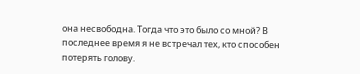она несвободна. Тогда что это было со мной? В последнее время я не встречал тех, кто способен потерять голову.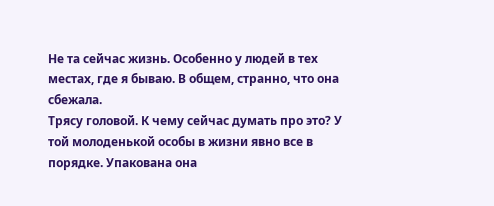Не та сейчас жизнь. Особенно у людей в тех местах, где я бываю. В общем, странно, что она сбежала.
Трясу головой. К чему сейчас думать про это? У той молоденькой особы в жизни явно все в порядке. Упакована она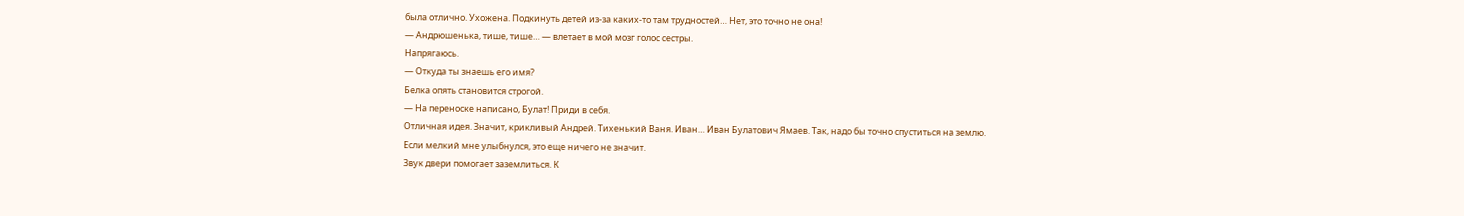была отлично. Ухожена. Подкинуть детей из-за каких-то там трудностей… Нет, это точно не она!
— Андрюшенька, тише, тише… — влетает в мой мозг голос сестры.
Напрягаюсь.
— Откуда ты знаешь его имя?
Белка опять становится строгой.
— На переноске написано, Булат! Приди в себя.
Отличная идея. Значит, крикливый Андрей. Тихенький Ваня. Иван… Иван Булатович Ямаев. Так, надо бы точно спуститься на землю.
Если мелкий мне улыбнулся, это еще ничего не значит.
Звук двери помогает заземлиться. К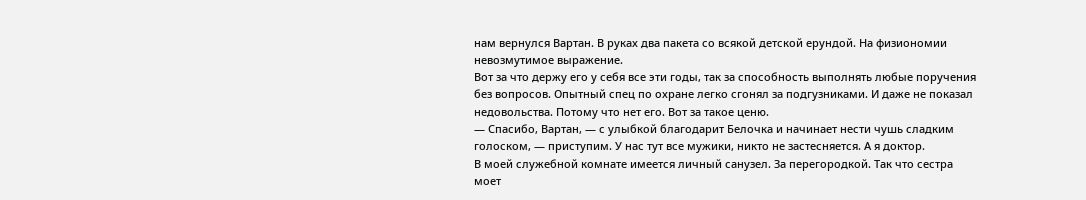нам вернулся Вартан. В руках два пакета со всякой детской ерундой. На физиономии невозмутимое выражение.
Вот за что держу его у себя все эти годы, так за способность выполнять любые поручения без вопросов. Опытный спец по охране легко сгонял за подгузниками. И даже не показал недовольства. Потому что нет его. Вот за такое ценю.
— Спасибо, Вартан, — с улыбкой благодарит Белочка и начинает нести чушь сладким голоском, — приступим. У нас тут все мужики, никто не застесняется. А я доктор.
В моей служебной комнате имеется личный санузел. За перегородкой. Так что сестра моет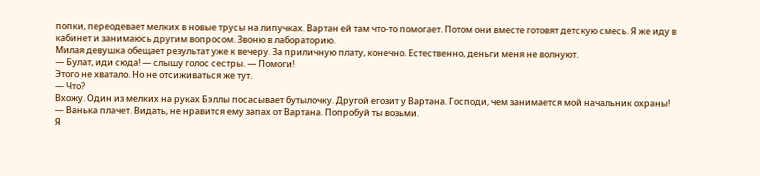попки, переодевает мелких в новые трусы на липучках. Вартан ей там что-то помогает. Потом они вместе готовят детскую смесь. Я же иду в кабинет и занимаюсь другим вопросом. Звоню в лабораторию.
Милая девушка обещает результат уже к вечеру. За приличную плату, конечно. Естественно, деньги меня не волнуют.
— Булат, иди сюда! — слышу голос сестры. — Помоги!
Этого не хватало. Но не отсиживаться же тут.
— Что?
Вхожу. Один из мелких на руках Бэллы посасывает бутылочку. Другой егозит у Вартана. Господи, чем занимается мой начальник охраны!
— Ванька плачет. Видать, не нравится ему запах от Вартана. Попробуй ты возьми.
Я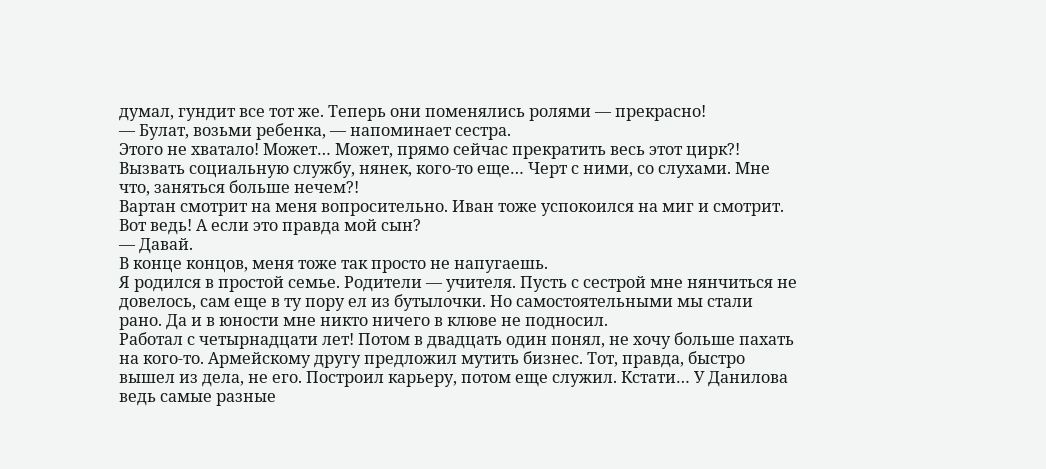думал, гундит все тот же. Теперь они поменялись ролями — прекрасно!
— Булат, возьми ребенка, — напоминает сестра.
Этого не хватало! Может… Может, прямо сейчас прекратить весь этот цирк?! Вызвать социальную службу, нянек, кого-то еще… Черт с ними, со слухами. Мне что, заняться больше нечем?!
Вартан смотрит на меня вопросительно. Иван тоже успокоился на миг и смотрит. Вот ведь! А если это правда мой сын?
— Давай.
В конце концов, меня тоже так просто не напугаешь.
Я родился в простой семье. Родители — учителя. Пусть с сестрой мне нянчиться не довелось, сам еще в ту пору ел из бутылочки. Но самостоятельными мы стали рано. Да и в юности мне никто ничего в клюве не подносил.
Работал с четырнадцати лет! Потом в двадцать один понял, не хочу больше пахать на кого-то. Армейскому другу предложил мутить бизнес. Тот, правда, быстро вышел из дела, не его. Построил карьеру, потом еще служил. Кстати… У Данилова ведь самые разные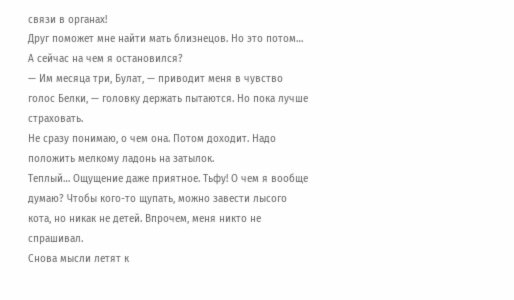связи в органах!
Друг поможет мне найти мать близнецов. Но это потом… А сейчас на чем я остановился?
— Им месяца три, Булат, — приводит меня в чувство голос Белки, — головку держать пытаются. Но пока лучше страховать.
Не сразу понимаю, о чем она. Потом доходит. Надо положить мелкому ладонь на затылок.
Теплый… Ощущение даже приятное. Тьфу! О чем я вообще думаю? Чтобы кого-то щупать, можно завести лысого кота, но никак не детей. Впрочем, меня никто не спрашивал.
Снова мысли летят к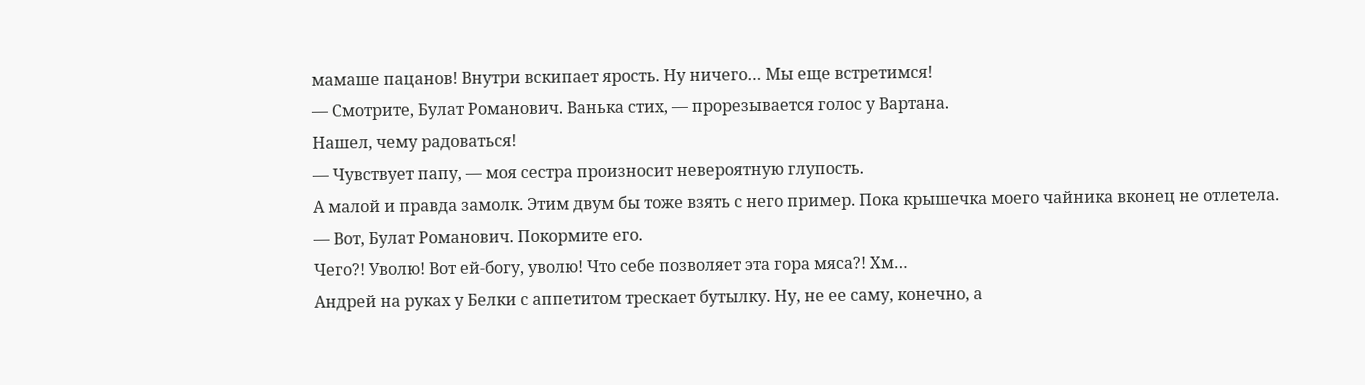мамаше пацанов! Внутри вскипает ярость. Ну ничего… Мы еще встретимся!
— Смотрите, Булат Романович. Ванька стих, — прорезывается голос у Вартана.
Нашел, чему радоваться!
— Чувствует папу, — моя сестра произносит невероятную глупость.
А малой и правда замолк. Этим двум бы тоже взять с него пример. Пока крышечка моего чайника вконец не отлетела.
— Вот, Булат Романович. Покормите его.
Чего?! Уволю! Вот ей-богу, уволю! Что себе позволяет эта гора мяса?! Хм…
Андрей на руках у Белки с аппетитом трескает бутылку. Ну, не ее саму, конечно, а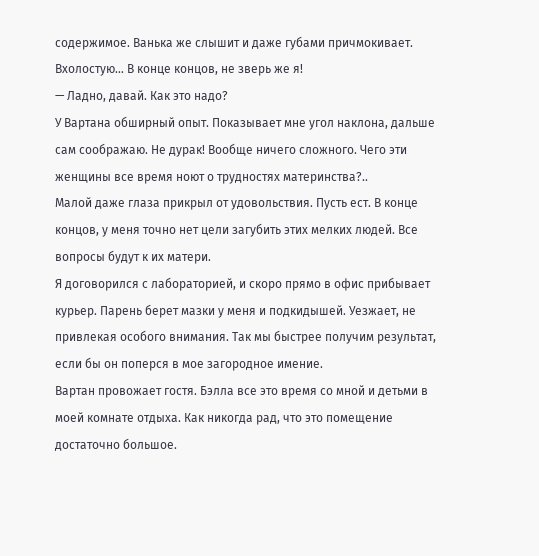содержимое. Ванька же слышит и даже губами причмокивает. Вхолостую… В конце концов, не зверь же я!
— Ладно, давай. Как это надо?
У Вартана обширный опыт. Показывает мне угол наклона, дальше сам соображаю. Не дурак! Вообще ничего сложного. Чего эти женщины все время ноют о трудностях материнства?..
Малой даже глаза прикрыл от удовольствия. Пусть ест. В конце концов, у меня точно нет цели загубить этих мелких людей. Все вопросы будут к их матери.
Я договорился с лабораторией, и скоро прямо в офис прибывает курьер. Парень берет мазки у меня и подкидышей. Уезжает, не привлекая особого внимания. Так мы быстрее получим результат, если бы он поперся в мое загородное имение.
Вартан провожает гостя. Бэлла все это время со мной и детьми в моей комнате отдыха. Как никогда рад, что это помещение достаточно большое.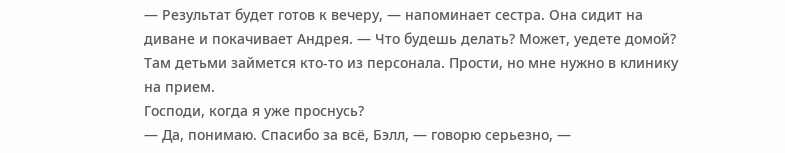— Результат будет готов к вечеру, — напоминает сестра. Она сидит на диване и покачивает Андрея. — Что будешь делать? Может, уедете домой? Там детьми займется кто-то из персонала. Прости, но мне нужно в клинику на прием.
Господи, когда я уже проснусь?
— Да, понимаю. Спасибо за всё, Бэлл, — говорю серьезно, —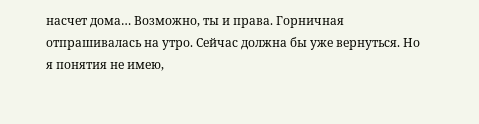насчет дома… Возможно, ты и права. Горничная отпрашивалась на утро. Сейчас должна бы уже вернуться. Но я понятия не имею,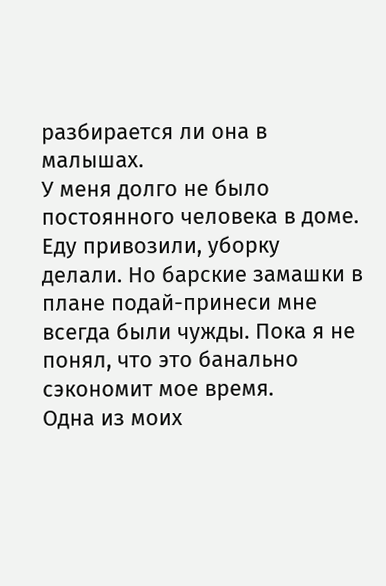разбирается ли она в малышах.
У меня долго не было постоянного человека в доме. Еду привозили, уборку делали. Но барские замашки в плане подай-принеси мне всегда были чужды. Пока я не понял, что это банально сэкономит мое время.
Одна из моих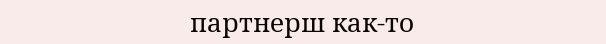партнерш как-то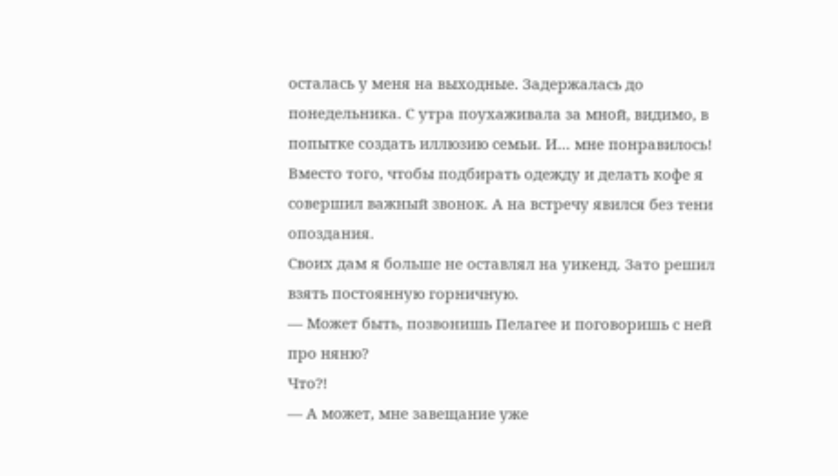осталась у меня на выходные. Задержалась до понедельника. С утра поухаживала за мной, видимо, в попытке создать иллюзию семьи. И… мне понравилось! Вместо того, чтобы подбирать одежду и делать кофе я совершил важный звонок. А на встречу явился без тени опоздания.
Своих дам я больше не оставлял на уикенд. Зато решил взять постоянную горничную.
— Может быть, позвонишь Пелагее и поговоришь с ней про няню?
Что?!
— А может, мне завещание уже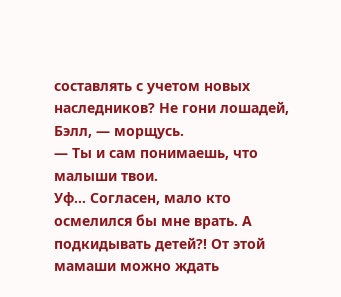составлять с учетом новых наследников? Не гони лошадей, Бэлл, — морщусь.
— Ты и сам понимаешь, что малыши твои.
Уф… Согласен, мало кто осмелился бы мне врать. А подкидывать детей?! От этой мамаши можно ждать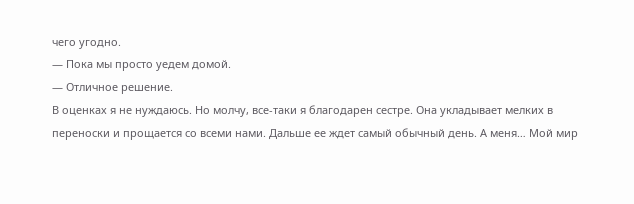чего угодно.
— Пока мы просто уедем домой.
— Отличное решение.
В оценках я не нуждаюсь. Но молчу, все-таки я благодарен сестре. Она укладывает мелких в переноски и прощается со всеми нами. Дальше ее ждет самый обычный день. А меня… Мой мир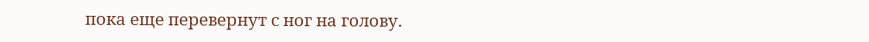пока еще перевернут с ног на голову.